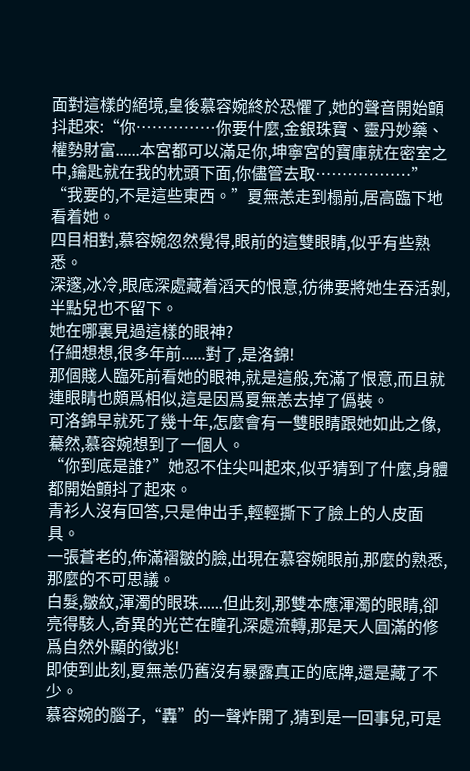面對這樣的絕境,皇後慕容婉終於恐懼了,她的聲音開始顫抖起來:“你……………你要什麼,金銀珠寶、靈丹妙藥、權勢財富......本宮都可以滿足你,坤寧宮的寶庫就在密室之中,鑰匙就在我的枕頭下面,你儘管去取………………”
“我要的,不是這些東西。”夏無恙走到榻前,居高臨下地看着她。
四目相對,慕容婉忽然覺得,眼前的這雙眼睛,似乎有些熟悉。
深邃,冰冷,眼底深處藏着滔天的恨意,彷彿要將她生吞活剝,半點兒也不留下。
她在哪裏見過這樣的眼神?
仔細想想,很多年前......對了,是洛錦!
那個賤人臨死前看她的眼神,就是這般,充滿了恨意,而且就連眼睛也頗爲相似,這是因爲夏無恙去掉了僞裝。
可洛錦早就死了幾十年,怎麼會有一雙眼睛跟她如此之像,驀然,慕容婉想到了一個人。
“你到底是誰?”她忍不住尖叫起來,似乎猜到了什麼,身體都開始顫抖了起來。
青衫人沒有回答,只是伸出手,輕輕撕下了臉上的人皮面具。
一張蒼老的,佈滿褶皺的臉,出現在慕容婉眼前,那麼的熟悉,那麼的不可思議。
白髮,皺紋,渾濁的眼珠......但此刻,那雙本應渾濁的眼睛,卻亮得駭人,奇異的光芒在瞳孔深處流轉,那是天人圓滿的修爲自然外顯的徵兆!
即使到此刻,夏無恙仍舊沒有暴露真正的底牌,還是藏了不少。
慕容婉的腦子,“轟”的一聲炸開了,猜到是一回事兒,可是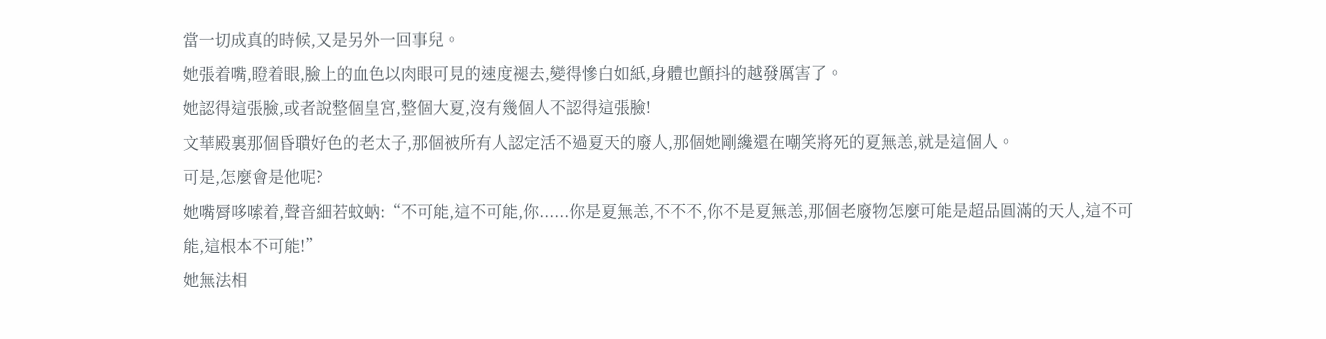當一切成真的時候,又是另外一回事兒。
她張着嘴,瞪着眼,臉上的血色以肉眼可見的速度褪去,變得慘白如紙,身體也顫抖的越發厲害了。
她認得這張臉,或者說整個皇宮,整個大夏,沒有幾個人不認得這張臉!
文華殿裏那個昏聵好色的老太子,那個被所有人認定活不過夏天的廢人,那個她剛纔還在嘲笑將死的夏無恙,就是這個人。
可是,怎麼會是他呢?
她嘴脣哆嗦着,聲音細若蚊蚋:“不可能,這不可能,你......你是夏無恙,不不不,你不是夏無恙,那個老廢物怎麼可能是超品圓滿的天人,這不可能,這根本不可能!”
她無法相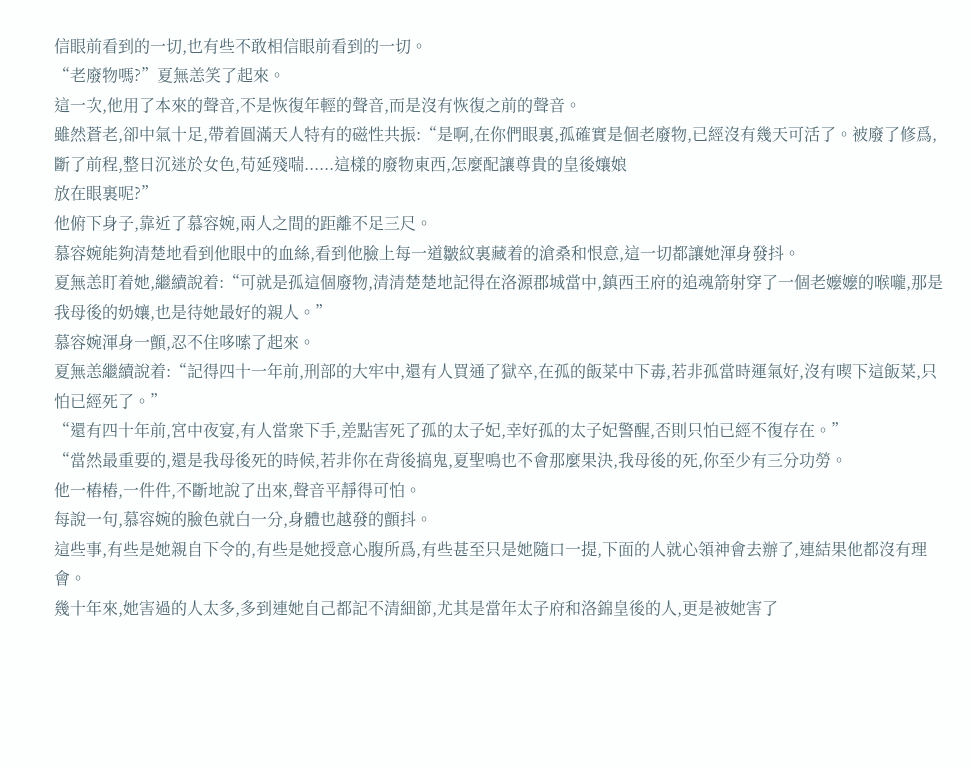信眼前看到的一切,也有些不敢相信眼前看到的一切。
“老廢物嗎?”夏無恙笑了起來。
這一次,他用了本來的聲音,不是恢復年輕的聲音,而是沒有恢復之前的聲音。
雖然蒼老,卻中氣十足,帶着圓滿天人特有的磁性共振:“是啊,在你們眼裏,孤確實是個老廢物,已經沒有幾天可活了。被廢了修爲,斷了前程,整日沉迷於女色,苟延殘喘......這樣的廢物東西,怎麼配讓尊貴的皇後孃娘
放在眼裏呢?”
他俯下身子,靠近了慕容婉,兩人之間的距離不足三尺。
慕容婉能夠清楚地看到他眼中的血絲,看到他臉上每一道皺紋裏藏着的滄桑和恨意,這一切都讓她渾身發抖。
夏無恙盯着她,繼續說着:“可就是孤這個廢物,清清楚楚地記得在洛源郡城當中,鎮西王府的追魂箭射穿了一個老嬤嬤的喉嚨,那是我母後的奶孃,也是待她最好的親人。”
慕容婉渾身一顫,忍不住哆嗦了起來。
夏無恙繼續說着:“記得四十一年前,刑部的大牢中,還有人買通了獄卒,在孤的飯菜中下毒,若非孤當時運氣好,沒有喫下這飯菜,只怕已經死了。”
“還有四十年前,宮中夜宴,有人當衆下手,差點害死了孤的太子妃,幸好孤的太子妃警醒,否則只怕已經不復存在。”
“當然最重要的,還是我母後死的時候,若非你在背後搞鬼,夏聖鳴也不會那麼果決,我母後的死,你至少有三分功勞。
他一樁樁,一件件,不斷地說了出來,聲音平靜得可怕。
每說一句,慕容婉的臉色就白一分,身體也越發的顫抖。
這些事,有些是她親自下令的,有些是她授意心腹所爲,有些甚至只是她隨口一提,下面的人就心領神會去辦了,連結果他都沒有理會。
幾十年來,她害過的人太多,多到連她自己都記不清細節,尤其是當年太子府和洛錦皇後的人,更是被她害了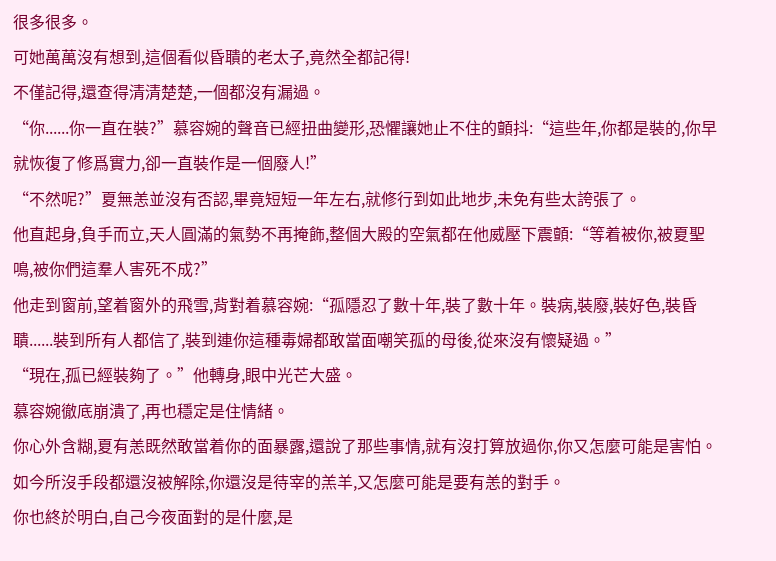很多很多。
可她萬萬沒有想到,這個看似昏聵的老太子,竟然全都記得!
不僅記得,還查得清清楚楚,一個都沒有漏過。
“你......你一直在裝?”慕容婉的聲音已經扭曲變形,恐懼讓她止不住的顫抖:“這些年,你都是裝的,你早就恢復了修爲實力,卻一直裝作是一個廢人!”
“不然呢?”夏無恙並沒有否認,畢竟短短一年左右,就修行到如此地步,未免有些太誇張了。
他直起身,負手而立,天人圓滿的氣勢不再掩飾,整個大殿的空氣都在他威壓下震顫:“等着被你,被夏聖鳴,被你們這羣人害死不成?”
他走到窗前,望着窗外的飛雪,背對着慕容婉:“孤隱忍了數十年,裝了數十年。裝病,裝廢,裝好色,裝昏聵......裝到所有人都信了,裝到連你這種毒婦都敢當面嘲笑孤的母後,從來沒有懷疑過。”
“現在,孤已經裝夠了。”他轉身,眼中光芒大盛。
慕容婉徹底崩潰了,再也穩定是住情緒。
你心外含糊,夏有恙既然敢當着你的面暴露,還說了那些事情,就有沒打算放過你,你又怎麼可能是害怕。
如今所沒手段都還沒被解除,你還沒是待宰的羔羊,又怎麼可能是要有恙的對手。
你也終於明白,自己今夜面對的是什麼,是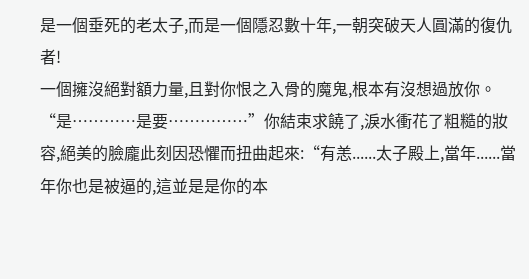是一個垂死的老太子,而是一個隱忍數十年,一朝突破天人圓滿的復仇者!
一個擁沒絕對額力量,且對你恨之入骨的魔鬼,根本有沒想過放你。
“是…………是要……………”你結束求饒了,淚水衝花了粗糙的妝容,絕美的臉龐此刻因恐懼而扭曲起來:“有恙......太子殿上,當年......當年你也是被逼的,這並是是你的本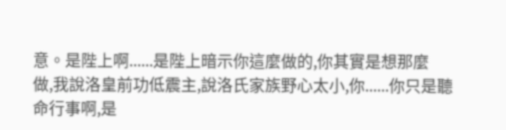意。是陛上啊......是陛上暗示你這麼做的,你其實是想那麼
做,我說洛皇前功低震主,說洛氏家族野心太小,你......你只是聽命行事啊,是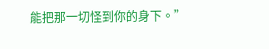能把那一切怪到你的身下。”